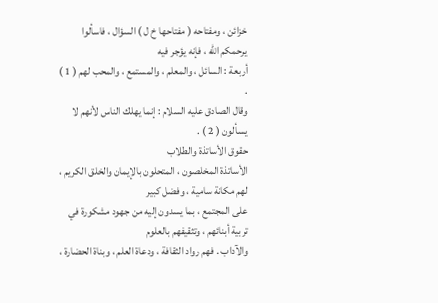خزائن ، ومفتاحه ( مفتاحها خ ل ) السؤال ، فاسألوا يرحمكم اللّه ، فإنه يؤجر فيه
أربعة : السائل ، والمعلم ، والمستمع ، والمحب لهم ( 1 ) .
وقال الصادق عليه السلام : إنما يهلك الناس لأنهم لا يسألون ( 2 ) .
حقوق الأساتذة والطلاب
الأساتذة المخلصون ، المتحلون بالإيمان والخلق الكريم ، لهم مكانة سامية ، وفضل كبير
على المجتمع ، بما يسدون إليه من جهود مشكورة في تربية أبنائهم ، وتثقيفهم بالعلوم
والآداب . فهم رواد الثقافة ، ودعاة العلم ، وبناة الحضارة ،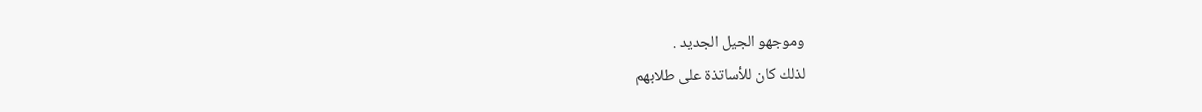وموجهو الجيل الجديد .
لذلك كان للأساتذة على طلابهم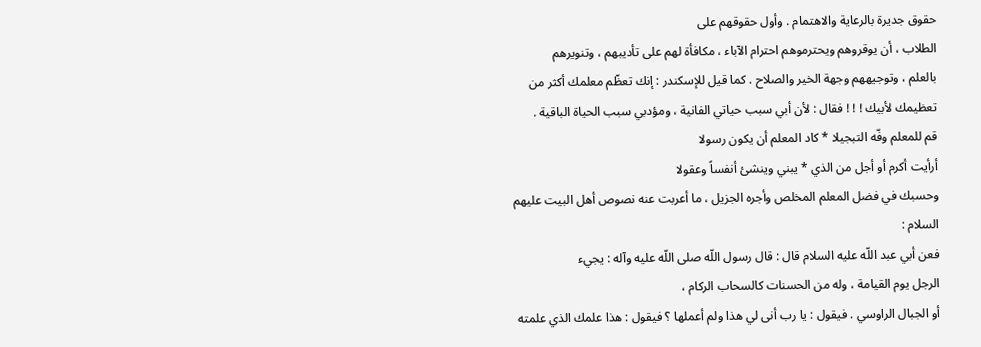حقوق جديرة بالرعاية والاهتمام . وأول حقوقهم على
الطلاب ، أن يوقروهم ويحترموهم احترام الآباء ، مكافأة لهم على تأديبهم ، وتنويرهم
بالعلم ، وتوجيههم وجهة الخير والصلاح . كما قيل للإسكندر : إنك تعظّم معلمك أكثر من
تعظيمك لأبيك ! ! ! فقال : لأن أبي سبب حياتي الفانية ، ومؤدبي سبب الحياة الباقية .
قم للمعلم وفّه التبجيلا * كاد المعلم أن يكون رسولا
أرأيت أكرم أو أجل من الذي * يبني وينشئ أنفساً وعقولا
وحسبك في فضل المعلم المخلص وأجره الجزيل ، ما أعربت عنه نصوص أهل البيت عليهم
السلام :
فعن أبي عبد اللّه عليه السلام قال : قال رسول اللّه صلى اللّه عليه وآله : يجيء
الرجل يوم القيامة ، وله من الحسنات كالسحاب الركام ،
أو الجبال الراوسي . فيقول : يا رب أنى لي هذا ولم أعملها ؟ فيقول : هذا علمك الذي علمته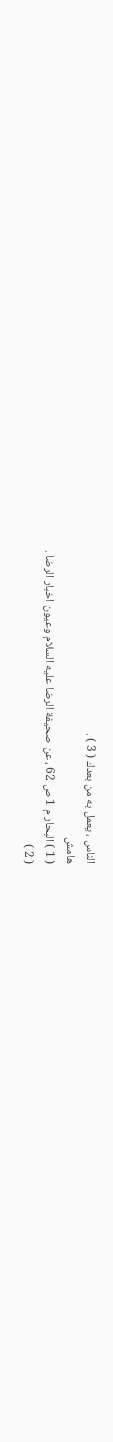الناس ، يعمل به من بعدك ( 3 ) .
هامش
( 1 ) البحار م 1 ص 62 ، عن صحيفة الرضا عليه السلام وعيون اخبار الرضا .
( 2 )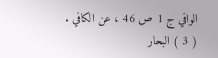الوافي ج 1 ص 46 ، عن الكافي .
( 3 ) البحار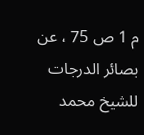م 1 ص 75 ، عن بصائر الدرجات للشيخ محمد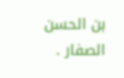بن الحسن الصفار .